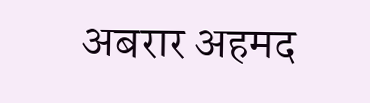अबरार अहमद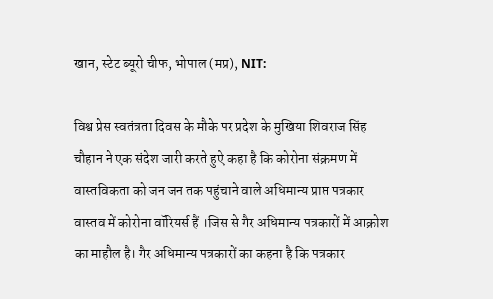खान, स्टेट ब्यूरो चीफ, भोपाल (मप्र), NIT:

विश्व प्रेस स्वतंत्रता दिवस के मौके पर प्रदेश के मुखिया शिवराज सिंह चौहान ने एक संदेश जारी करते हुऐ कहा है कि कोरोना संक्रमण में वास्तविकता को जन जन तक पहुंचाने वाले अधिमान्य प्राप्त पत्रकार वास्तव में कोरोना वॉरियर्स हैं ।जिस से गैर अधिमान्य पत्रकारों में आक्रोश का माहौल है। गैर अधिमान्य पत्रकारों का कहना है कि पत्रकार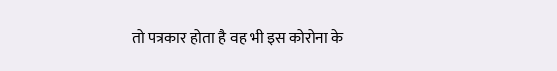तो पत्रकार होता है वह भी इस कोरोना के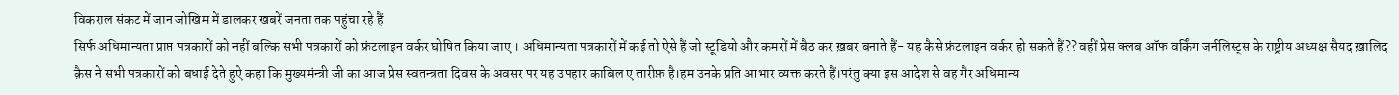विकराल संकट में जान जोखिम में डालकर खबरें जनता तक पहुंचा रहे हैं
सिर्फ अधिमान्यता प्राप्त पत्रकारों को नहीं बल्कि सभी पत्रकारों को फ्रंटलाइन वर्कर घोषित किया जाए । अधिमान्यता पत्रकारों में कई तो ऐसे हैं जो स्टूडियो और कमरों में बैठ कर ख़बर बनाते हैं- यह कैसे फ्रंटलाइन वर्कर हो सकते हैं?? वहीं प्रेस क्लब ऑफ वर्किंग जर्नलिस्ट्स के राष्ट्रीय अध्यक्ष सैयद ख़ालिद क़ैस ने सभी पत्रकारों को बधाई देते हुऐ कहा कि मुख्यमंन्त्री जी का आज प्रेस स्वतन्त्रता दिवस के अवसर पर यह उपहार काबिल ए तारीफ़ है।हम उनके प्रति आभार व्यक्त करते हैं।परंतु क्या इस आदेश से वह गैर अधिमान्य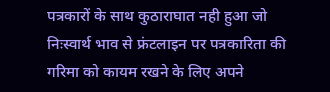पत्रकारों के साथ कुठाराघात नही हुआ जो निःस्वार्थ भाव से फ्रंटलाइन पर पत्रकारिता की गरिमा को कायम रखने के लिए अपने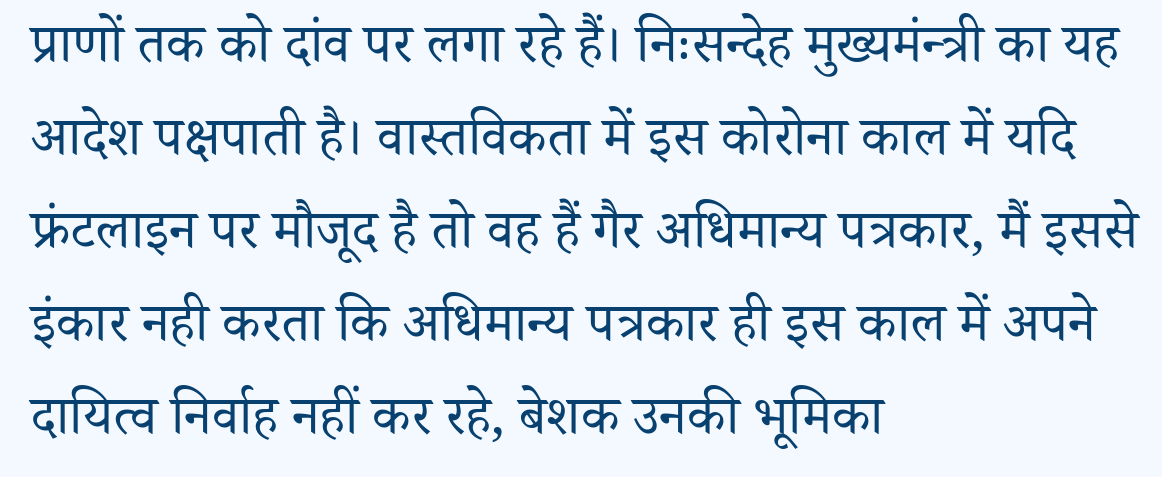प्राणों तक को दांव पर लगा रहे हैं। निःसन्देह मुख्यमंन्त्री का यह आदेश पक्षपाती है। वास्तविकता में इस कोरोना काल में यदि फ्रंटलाइन पर मौजूद है तो वह हैं गैर अधिमान्य पत्रकार, मैं इससे इंकार नही करता कि अधिमान्य पत्रकार ही इस काल में अपने दायित्व निर्वाह नहीं कर रहे, बेशक उनकी भूमिका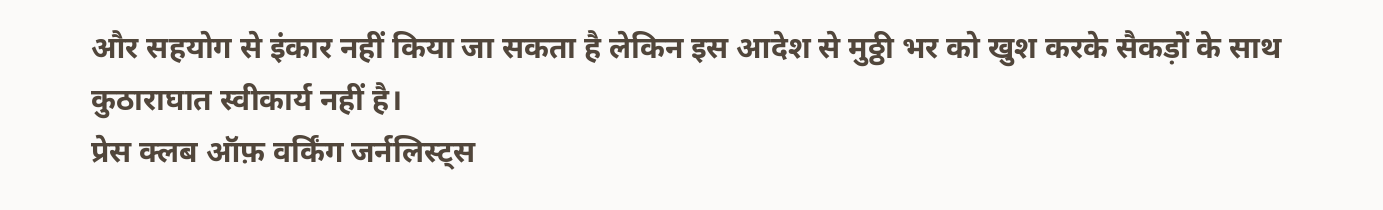और सहयोग से इंकार नहीं किया जा सकता है लेकिन इस आदेश से मुठ्ठी भर को खुश करके सैकड़ों के साथ कुठाराघात स्वीकार्य नहीं है।
प्रेस क्लब ऑफ़ वर्किंग जर्नलिस्ट्स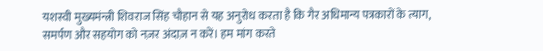यशस्वी मुख्यमंन्त्री शिवराज सिंह चौहान से यह अनुरोध करता है कि गैर अधिमान्य पत्रकारों के त्याग, समर्पण और सहयोग को नज़र अंदाज़ न करें। हम मांग करते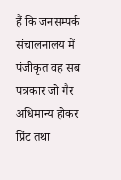हैं कि जनसम्पर्क संचालनालय में पंजीकृत वह सब पत्रकार जो गैर अधिमान्य होकर प्रिंट तथा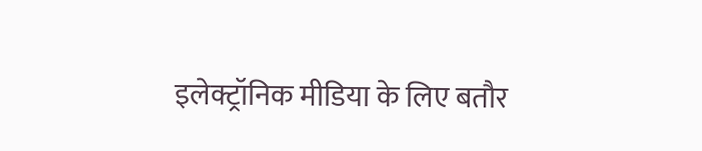इलेक्ट्रॉनिक मीडिया के लिए बतौर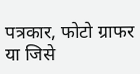पत्रकार, फोटो ग्राफर या जिसे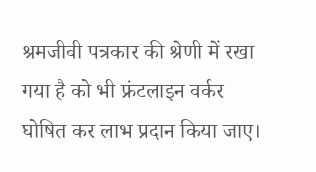श्रमजीवी पत्रकार की श्रेणी में रखा गया है को भी फ्रंटलाइन वर्कर घोषित कर लाभ प्रदान किया जाए।